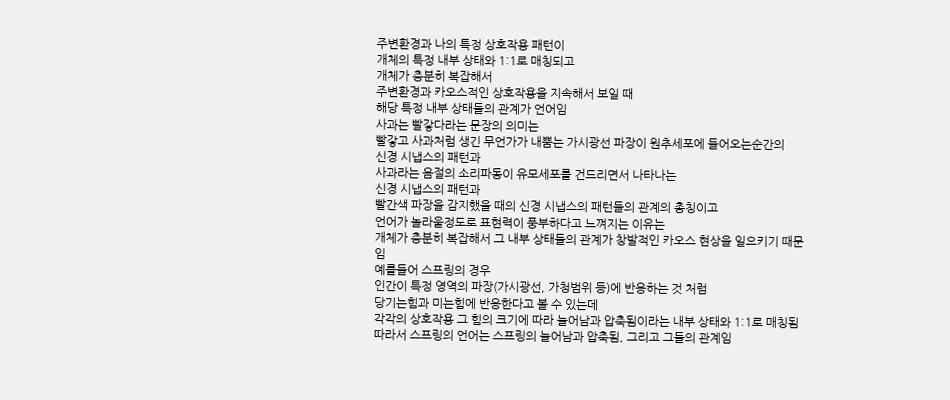주변환경과 나의 특정 상호작용 패턴이
개체의 특정 내부 상태와 1:1로 매칭되고
개체가 충분히 복잡해서
주변환경과 카오스적인 상호작용을 지속해서 보일 때
해당 특정 내부 상태들의 관계가 언어임
사과는 빨갛다라는 문장의 의미는
빨갛고 사과처럼 생긴 무언가가 내뿜는 가시광선 파장이 원추세포에 들어오는순간의
신경 시냅스의 패턴과
사과라는 음절의 소리파동이 유모세포를 건드리면서 나타나는
신경 시냅스의 패턴과
빨간색 파장을 감지했을 때의 신경 시냅스의 패턴들의 관계의 총칭이고
언어가 놀라울정도로 표현력이 풍부하다고 느껴지는 이유는
개체가 충분히 복잡해서 그 내부 상태들의 관계가 창발적인 카오스 현상을 일으키기 때문임
예를들어 스프링의 경우
인간이 특정 영역의 파장(가시광선, 가청범위 등)에 반응하는 것 처럼
당기는힘과 미는힘에 반응한다고 볼 수 있는데
각각의 상호작용 그 힘의 크기에 따라 늘어남과 압축됨이라는 내부 상태와 1:1로 매칭됨
따라서 스프링의 언어는 스프링의 늘어남과 압축됨, 그리고 그들의 관계임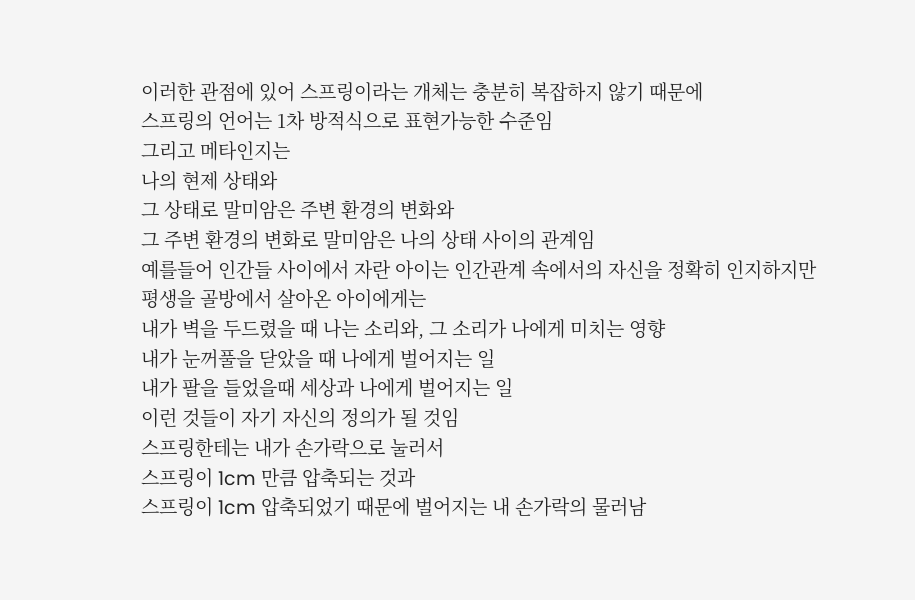이러한 관점에 있어 스프링이라는 개체는 충분히 복잡하지 않기 때문에
스프링의 언어는 1차 방적식으로 표현가능한 수준임
그리고 메타인지는
나의 현제 상태와
그 상태로 말미암은 주변 환경의 변화와
그 주변 환경의 변화로 말미암은 나의 상태 사이의 관계임
예를들어 인간들 사이에서 자란 아이는 인간관계 속에서의 자신을 정확히 인지하지만
평생을 골방에서 살아온 아이에게는
내가 벽을 두드렸을 때 나는 소리와, 그 소리가 나에게 미치는 영향
내가 눈꺼풀을 닫았을 때 나에게 벌어지는 일
내가 팔을 들었을때 세상과 나에게 벌어지는 일
이런 것들이 자기 자신의 정의가 될 것임
스프링한테는 내가 손가락으로 눌러서
스프링이 1cm 만큼 압축되는 것과
스프링이 1cm 압축되었기 때문에 벌어지는 내 손가락의 물러남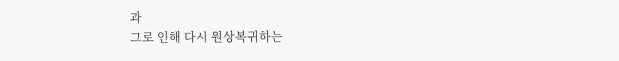과
그로 인해 다시 원상복귀하는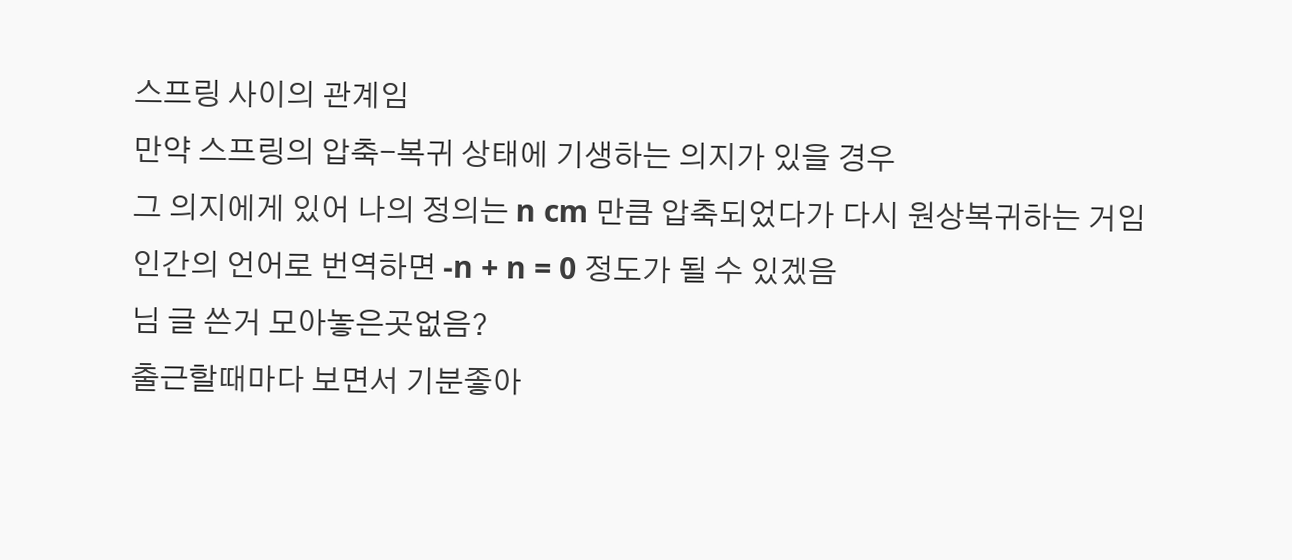스프링 사이의 관계임
만약 스프링의 압축-복귀 상태에 기생하는 의지가 있을 경우
그 의지에게 있어 나의 정의는 n cm 만큼 압축되었다가 다시 원상복귀하는 거임
인간의 언어로 번역하면 -n + n = 0 정도가 될 수 있겠음
님 글 쓴거 모아놓은곳없음?
출근할때마다 보면서 기분좋아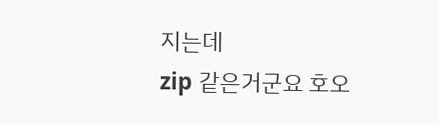지는데
zip 같은거군요 호오